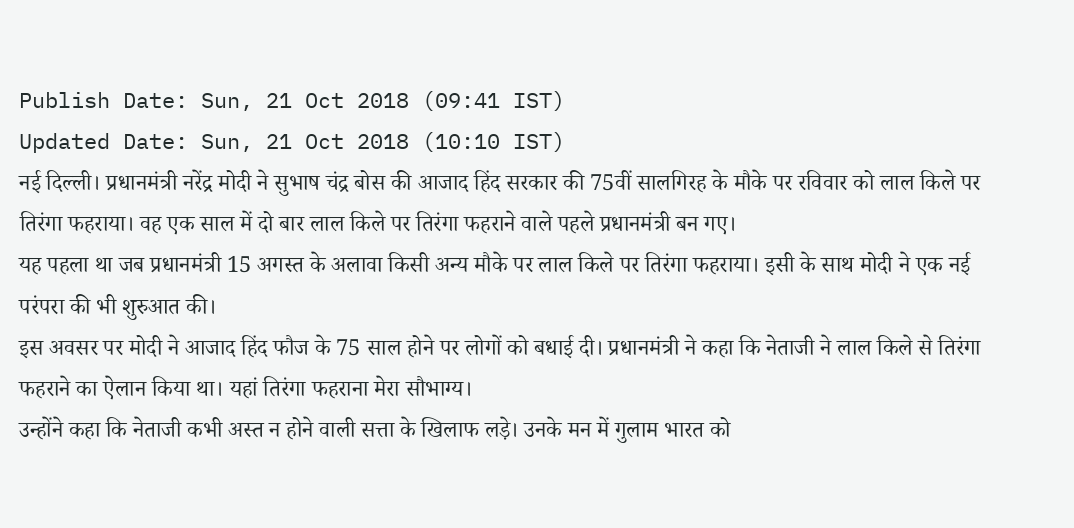Publish Date: Sun, 21 Oct 2018 (09:41 IST)
Updated Date: Sun, 21 Oct 2018 (10:10 IST)
नई दिल्ली। प्रधानमंत्री नरेंद्र मोदी ने सुभाष चंद्र बोस की आजाद हिंद सरकार की 75वीं सालगिरह के मौके पर रविवार को लाल किले पर तिरंगा फहराया। वह एक साल में दो बार लाल किले पर तिरंगा फहराने वाले पहले प्रधानमंत्री बन गए।
यह पहला था जब प्रधानमंत्री 15 अगस्त के अलावा किसी अन्य मौके पर लाल किले पर तिरंगा फहराया। इसी के साथ मोदी ने एक नई परंपरा की भी शुरुआत की।
इस अवसर पर मोदी ने आजाद हिंद फौज के 75 साल होने पर लोगों को बधाई दी। प्रधानमंत्री ने कहा कि नेताजी ने लाल किले से तिरंगा फहराने का ऐलान किया था। यहां तिरंगा फहराना मेरा सौभाग्य।
उन्होंने कहा कि नेताजी कभी अस्त न होने वाली सत्ता के खिलाफ लड़े। उनके मन में गुलाम भारत को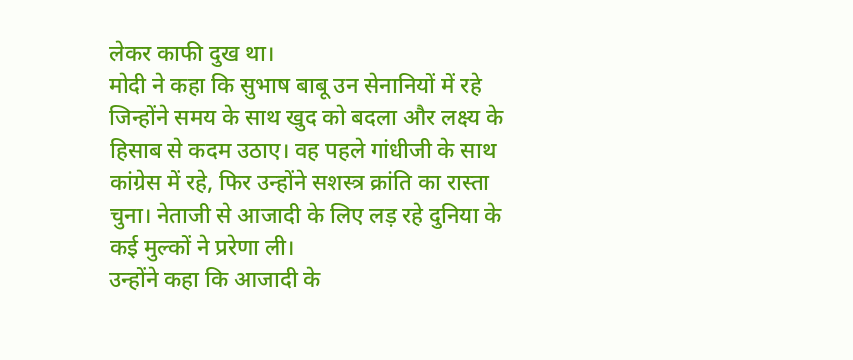लेकर काफी दुख था।
मोदी ने कहा कि सुभाष बाबू उन सेनानियों में रहे जिन्होंने समय के साथ खुद को बदला और लक्ष्य के हिसाब से कदम उठाए। वह पहले गांधीजी के साथ कांग्रेस में रहे, फिर उन्होंने सशस्त्र क्रांति का रास्ता चुना। नेताजी से आजादी के लिए लड़ रहे दुनिया के कई मुल्कों ने प्ररेणा ली।
उन्होंने कहा कि आजादी के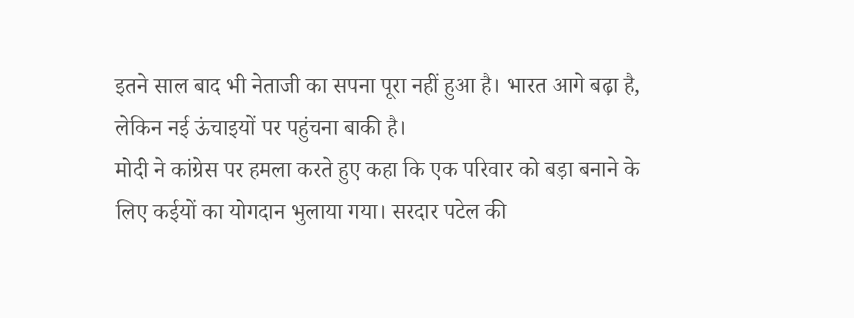इतने साल बाद भी नेताजी का सपना पूरा नहीं हुआ है। भारत आगे बढ़ा है, लेकिन नई ऊंचाइयों पर पहुंचना बाकी है।
मोदी ने कांग्रेस पर हमला करते हुए कहा कि एक परिवार को बड़ा बनाने के लिए कईयों का योगदान भुलाया गया। सरदार पटेल की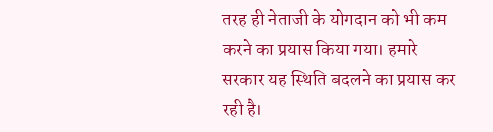तरह ही नेताजी के योगदान को भी कम करने का प्रयास किया गया। हमारे सरकार यह स्थिति बदलने का प्रयास कर रही है।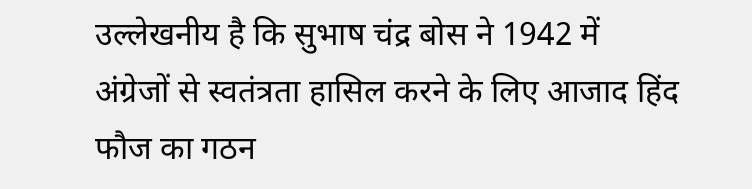उल्लेखनीय है कि सुभाष चंद्र बोस ने 1942 में अंग्रेजों से स्वतंत्रता हासिल करने के लिए आजाद हिंद फौज का गठन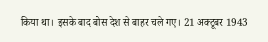किया था। इसके बाद बोस देश से बाहर चले गए। 21 अक्टूबर 1943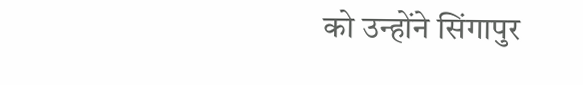को उन्होंने सिंगापुर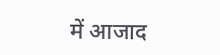में आजाद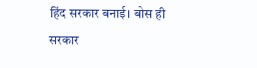हिंद सरकार बनाई। बोस ही सरकार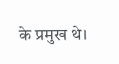के प्रमुख थे।